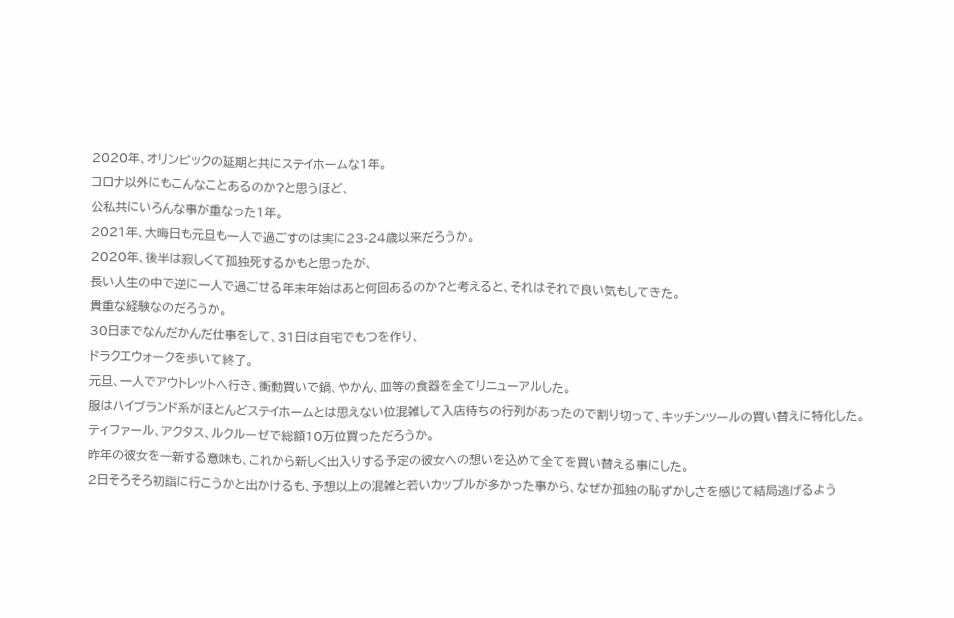2020年、オリンピックの延期と共にステイホームな1年。
コロナ以外にもこんなことあるのか?と思うほど、
公私共にいろんな事が重なった1年。
2021年、大晦日も元旦も一人で過ごすのは実に23-24歳以来だろうか。
2020年、後半は寂しくて孤独死するかもと思ったが、
長い人生の中で逆に一人で過ごせる年末年始はあと何回あるのか?と考えると、それはそれで良い気もしてきた。
貴重な経験なのだろうか。
30日までなんだかんだ仕事をして、31日は自宅でもつを作り、
ドラクエウォークを歩いて終了。
元旦、一人でアウトレットへ行き、衝動買いで鍋、やかん、皿等の食器を全てリニューアルした。
服はハイブランド系がほとんどステイホームとは思えない位混雑して入店待ちの行列があったので割り切って、キッチンツールの買い替えに特化した。
ティファール、アクタス、ルクルーゼで総額10万位買っただろうか。
昨年の彼女を一新する意味も、これから新しく出入りする予定の彼女への想いを込めて全てを買い替える事にした。
2日そろそろ初詣に行こうかと出かけるも、予想以上の混雑と若いカップルが多かった事から、なぜか孤独の恥ずかしさを感じて結局逃げるよう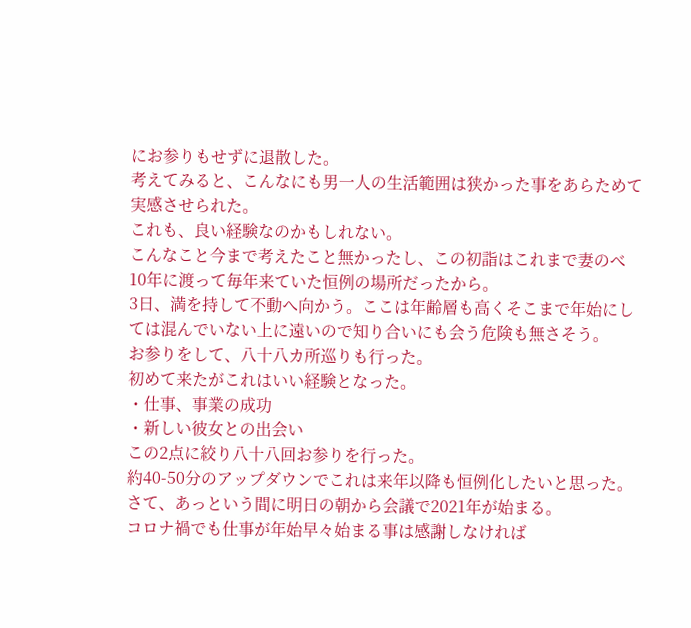にお参りもせずに退散した。
考えてみると、こんなにも男一人の生活範囲は狭かった事をあらためて実感させられた。
これも、良い経験なのかもしれない。
こんなこと今まで考えたこと無かったし、この初詣はこれまで妻のべ10年に渡って毎年来ていた恒例の場所だったから。
3日、満を持して不動へ向かう。ここは年齢層も高くそこまで年始にしては混んでいない上に遠いので知り合いにも会う危険も無さそう。
お参りをして、八十八カ所巡りも行った。
初めて来たがこれはいい経験となった。
・仕事、事業の成功
・新しい彼女との出会い
この2点に絞り八十八回お参りを行った。
約40-50分のアップダウンでこれは来年以降も恒例化したいと思った。
さて、あっという間に明日の朝から会議で2021年が始まる。
コロナ禍でも仕事が年始早々始まる事は感謝しなければ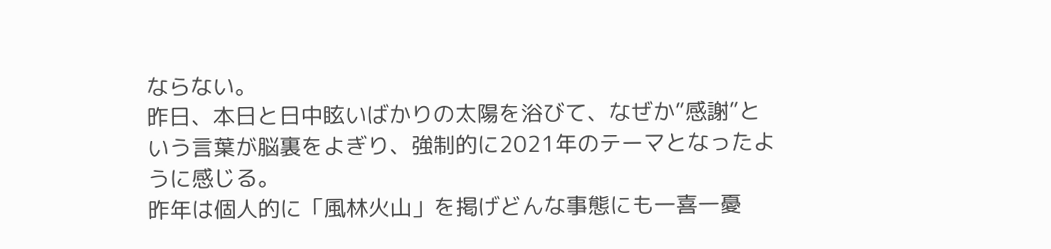ならない。
昨日、本日と日中眩いばかりの太陽を浴びて、なぜか”感謝”という言葉が脳裏をよぎり、強制的に2021年のテーマとなったように感じる。
昨年は個人的に「風林火山」を掲げどんな事態にも一喜一憂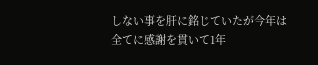しない事を肝に銘じていたが今年は全てに感謝を貫いて1年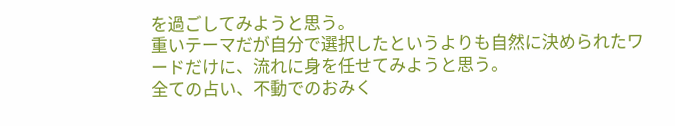を過ごしてみようと思う。
重いテーマだが自分で選択したというよりも自然に決められたワードだけに、流れに身を任せてみようと思う。
全ての占い、不動でのおみく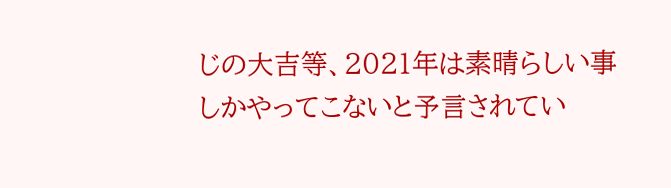じの大吉等、2021年は素晴らしい事しかやってこないと予言されてい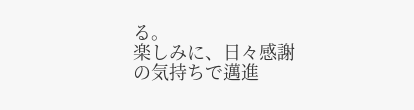る。
楽しみに、日々感謝の気持ちで邁進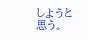しようと思う。